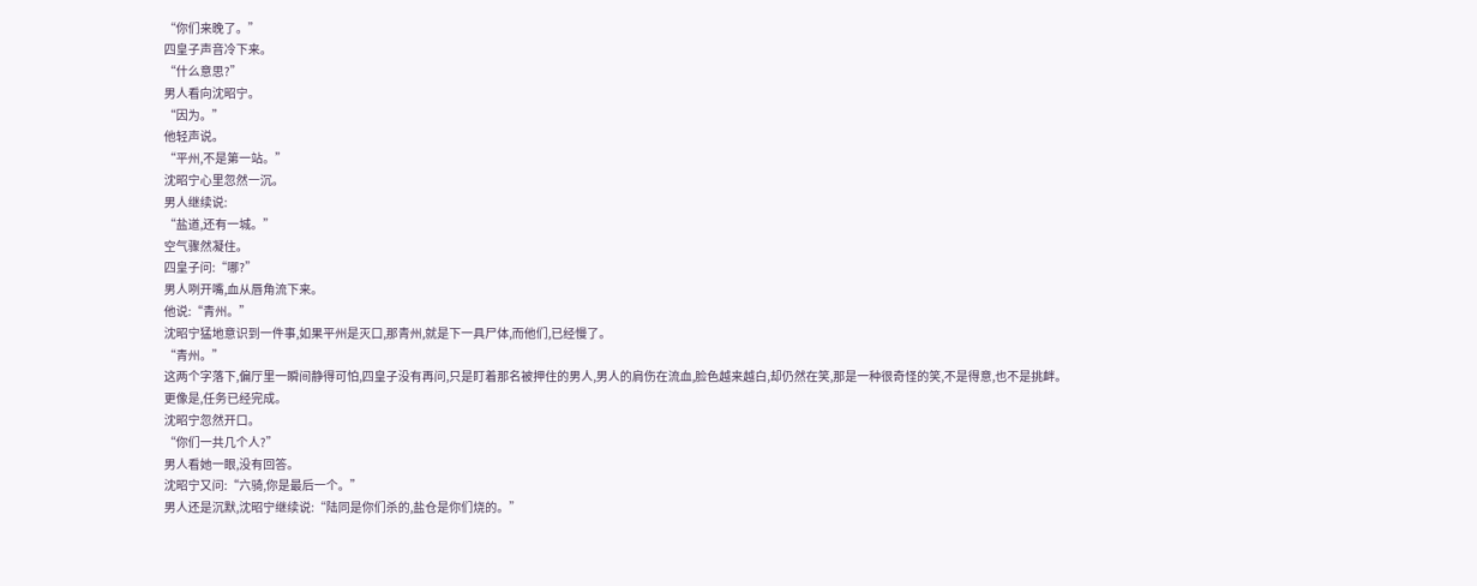“你们来晚了。”
四皇子声音冷下来。
“什么意思?”
男人看向沈昭宁。
“因为。”
他轻声说。
“平州,不是第一站。”
沈昭宁心里忽然一沉。
男人继续说:
“盐道,还有一城。”
空气骤然凝住。
四皇子问:“哪?”
男人咧开嘴,血从唇角流下来。
他说:“青州。”
沈昭宁猛地意识到一件事,如果平州是灭口,那青州,就是下一具尸体,而他们,已经慢了。
“青州。”
这两个字落下,偏厅里一瞬间静得可怕,四皇子没有再问,只是盯着那名被押住的男人,男人的肩伤在流血,脸色越来越白,却仍然在笑,那是一种很奇怪的笑,不是得意,也不是挑衅。
更像是,任务已经完成。
沈昭宁忽然开口。
“你们一共几个人?”
男人看她一眼,没有回答。
沈昭宁又问:“六骑,你是最后一个。”
男人还是沉默,沈昭宁继续说:“陆同是你们杀的,盐仓是你们烧的。”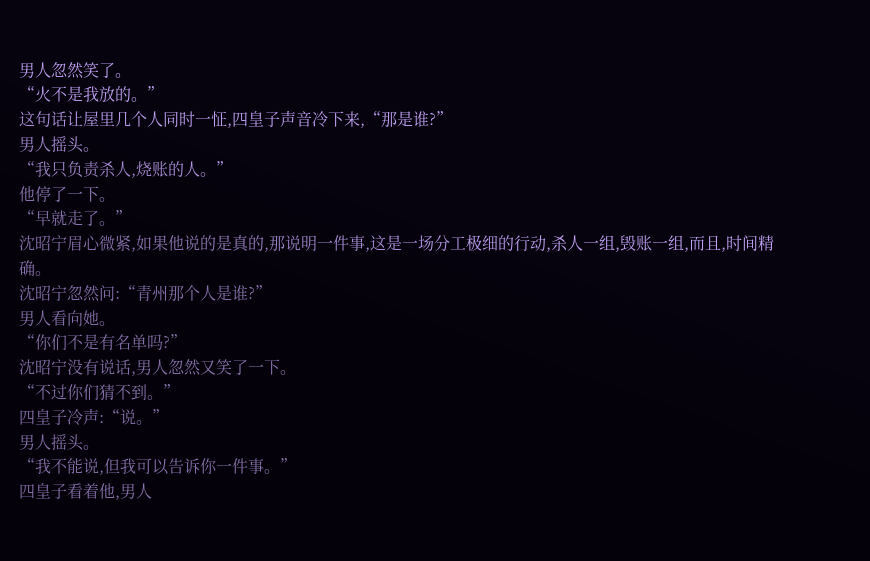男人忽然笑了。
“火不是我放的。”
这句话让屋里几个人同时一怔,四皇子声音冷下来,“那是谁?”
男人摇头。
“我只负责杀人,烧账的人。”
他停了一下。
“早就走了。”
沈昭宁眉心微紧,如果他说的是真的,那说明一件事,这是一场分工极细的行动,杀人一组,毁账一组,而且,时间精确。
沈昭宁忽然问:“青州那个人是谁?”
男人看向她。
“你们不是有名单吗?”
沈昭宁没有说话,男人忽然又笑了一下。
“不过你们猜不到。”
四皇子冷声:“说。”
男人摇头。
“我不能说,但我可以告诉你一件事。”
四皇子看着他,男人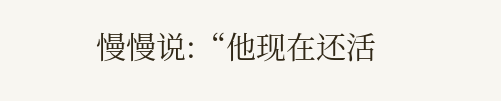慢慢说:“他现在还活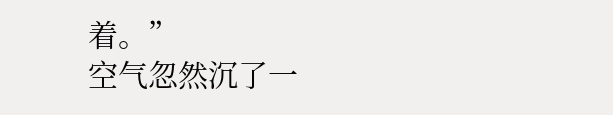着。”
空气忽然沉了一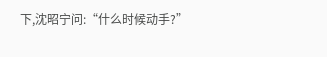下,沈昭宁问:“什么时候动手?”